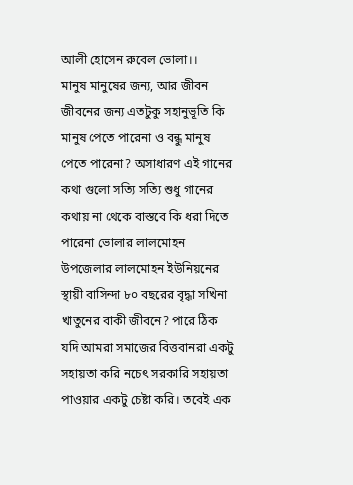আলী হোসেন রুবেল ভোলা।।
মানুষ মানুষের জন্য, আর জীবন জীবনের জন্য এতটুকু সহানুভূতি কি মানুষ পেতে পারেনা ও বন্ধু মানুষ পেতে পারেনা? অসাধারণ এই গানের কথা গুলো সত্যি সত্যি শুধু গানের কথায় না থেকে বাস্তবে কি ধরা দিতে পারেনা ভোলার লালমোহন উপজেলার লালমোহন ইউনিয়নের স্থায়ী বাসিন্দা ৮০ বছরের বৃদ্ধা সখিনা খাতুনের বাকী জীবনে? পারে ঠিক যদি আমরা সমাজের বিত্তবানরা একটু সহায়তা করি নচেৎ সরকারি সহায়তা পাওয়ার একটু চেষ্টা করি। তবেই এক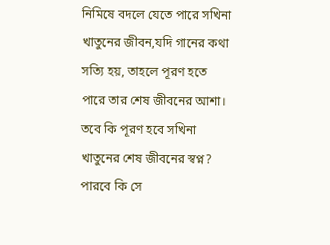নিমিষে বদলে যেতে পারে সখিনা খাতুনের জীবন,যদি গানের কথা সত্যি হয়, তাহলে পূরণ হতে পারে তার শেষ জীবনের আশা। তবে কি পূরণ হবে সখিনা খাতুনের শেষ জীবনের স্বপ্ন? পারবে কি সে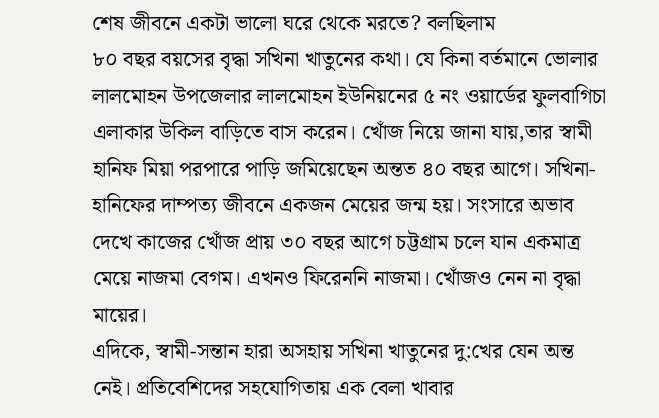শেষ জীবনে একটা ভালো ঘরে থেকে মরতে? বলছিলাম
৮০ বছর বয়সের বৃদ্ধা সখিনা খাতুনের কথা। যে কিনা বর্তমানে ভোলার লালমোহন উপজেলার লালমোহন ইউনিয়নের ৫ নং ওয়ার্ডের ফুলবাগিচা এলাকার উকিল বাড়িতে বাস করেন। খোঁজ নিয়ে জানা যায়,তার স্বামী হানিফ মিয়া পরপারে পাড়ি জমিয়েছেন অন্তত ৪০ বছর আগে। সখিনা-হানিফের দাম্পত্য জীবনে একজন মেয়ের জন্ম হয়। সংসারে অভাব দেখে কাজের খোঁজ প্রায় ৩০ বছর আগে চট্টগ্রাম চলে যান একমাত্র মেয়ে নাজমা বেগম। এখনও ফিরেননি নাজমা। খোঁজও নেন না বৃদ্ধা মায়ের।
এদিকে, স্বামী-সন্তান হারা অসহায় সখিনা খাতুনের দু:খের যেন অন্ত নেই। প্রতিবেশিদের সহযোগিতায় এক বেলা খাবার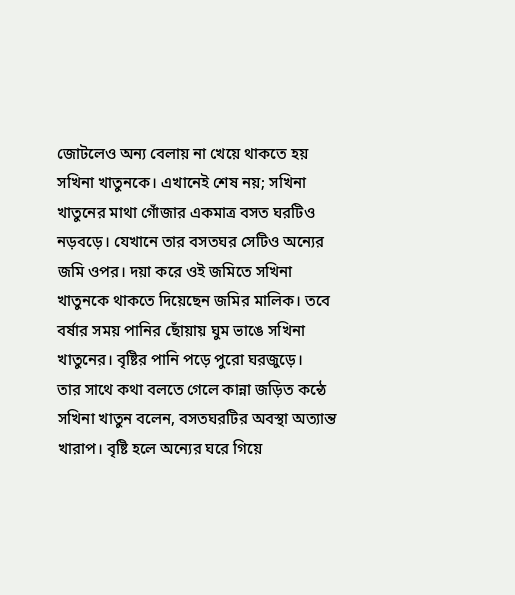জোটলেও অন্য বেলায় না খেয়ে থাকতে হয় সখিনা খাতুনকে। এখানেই শেষ নয়; সখিনা খাতুনের মাথা গোঁজার একমাত্র বসত ঘরটিও নড়বড়ে। যেখানে তার বসতঘর সেটিও অন্যের জমি ওপর। দয়া করে ওই জমিতে সখিনা খাতুনকে থাকতে দিয়েছেন জমির মালিক। তবে বর্ষার সময় পানির ছোঁয়ায় ঘুম ভাঙে সখিনা খাতুনের। বৃষ্টির পানি পড়ে পুরো ঘরজুড়ে।
তার সাথে কথা বলতে গেলে কান্না জড়িত কন্ঠে সখিনা খাতুন বলেন, বসতঘরটির অবস্থা অত্যান্ত খারাপ। বৃষ্টি হলে অন্যের ঘরে গিয়ে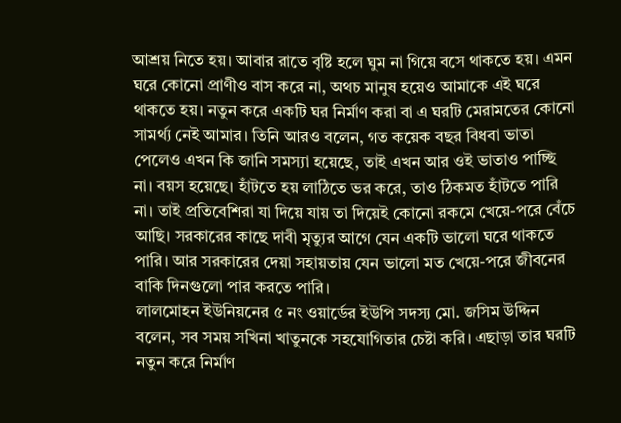আশ্রয় নিতে হয়। আবার রাতে বৃষ্টি হলে ঘুম না গিয়ে বসে থাকতে হয়। এমন ঘরে কোনো প্রাণীও বাস করে না, অথচ মানুষ হয়েও আমাকে এই ঘরে থাকতে হয়। নতুন করে একটি ঘর নির্মাণ করা বা এ ঘরটি মেরামতের কোনো সামর্থ্য নেই আমার। তিনি আরও বলেন, গত কয়েক বছর বিধবা ভাতা পেলেও এখন কি জানি সমস্যা হয়েছে, তাই এখন আর ওই ভাতাও পাচ্ছি না। বয়স হয়েছে। হাঁটতে হয় লাঠিতে ভর করে, তাও ঠিকমত হাঁটতে পারি না। তাই প্রতিবেশিরা যা দিয়ে যায় তা দিয়েই কোনো রকমে খেয়ে-পরে বেঁচে আছি। সরকারের কাছে দাবী মৃত্যুর আগে যেন একটি ভালো ঘরে থাকতে পারি। আর সরকারের দেয়া সহায়তায় যেন ভালো মত খেয়ে-পরে জীবনের বাকি দিনগুলো পার করতে পারি।
লালমোহন ইউনিয়নের ৫ নং ওয়ার্ডের ইউপি সদস্য মো. জসিম উদ্দিন বলেন, সব সময় সখিনা খাতুনকে সহযোগিতার চেষ্টা করি। এছাড়া তার ঘরটি নতুন করে নির্মাণ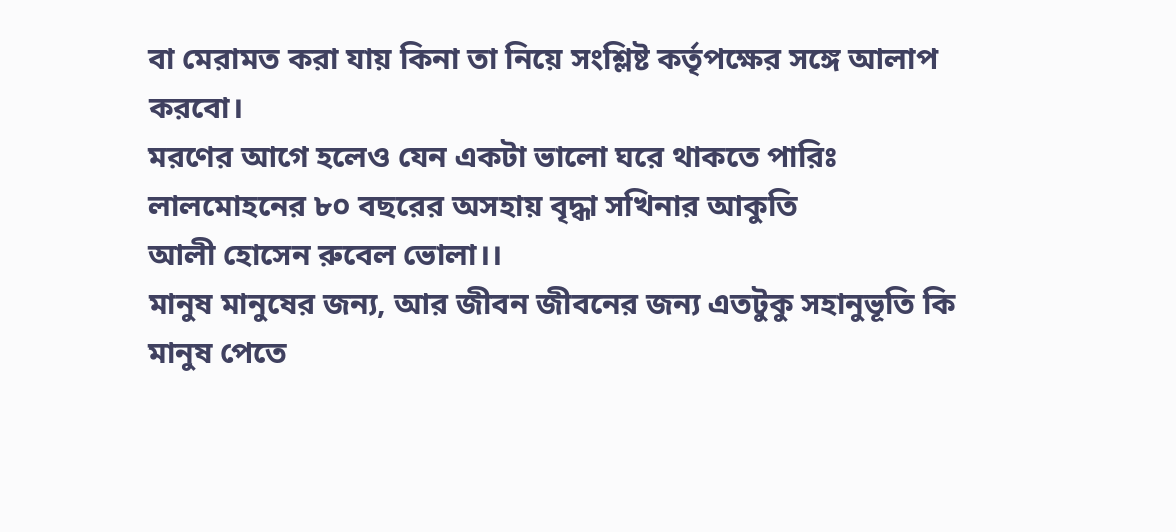বা মেরামত করা যায় কিনা তা নিয়ে সংশ্লিষ্ট কর্তৃপক্ষের সঙ্গে আলাপ করবো।
মরণের আগে হলেও যেন একটা ভালো ঘরে থাকতে পারিঃ
লালমোহনের ৮০ বছরের অসহায় বৃদ্ধা সখিনার আকুতি
আলী হোসেন রুবেল ভোলা।।
মানুষ মানুষের জন্য, আর জীবন জীবনের জন্য এতটুকু সহানুভূতি কি মানুষ পেতে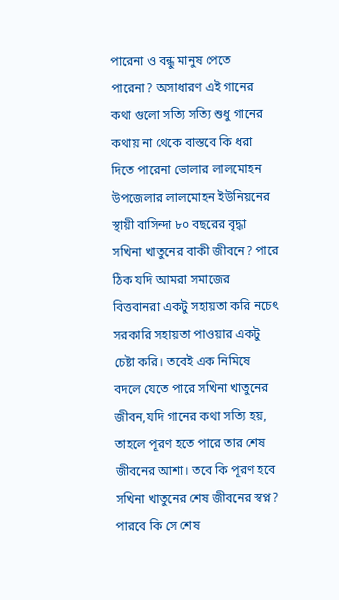পারেনা ও বন্ধু মানুষ পেতে পারেনা? অসাধারণ এই গানের কথা গুলো সত্যি সত্যি শুধু গানের কথায় না থেকে বাস্তবে কি ধরা দিতে পারেনা ভোলার লালমোহন উপজেলার লালমোহন ইউনিয়নের স্থায়ী বাসিন্দা ৮০ বছরের বৃদ্ধা সখিনা খাতুনের বাকী জীবনে? পারে ঠিক যদি আমরা সমাজের বিত্তবানরা একটু সহায়তা করি নচেৎ সরকারি সহায়তা পাওয়ার একটু চেষ্টা করি। তবেই এক নিমিষে বদলে যেতে পারে সখিনা খাতুনের জীবন,যদি গানের কথা সত্যি হয়, তাহলে পূরণ হতে পারে তার শেষ জীবনের আশা। তবে কি পূরণ হবে সখিনা খাতুনের শেষ জীবনের স্বপ্ন? পারবে কি সে শেষ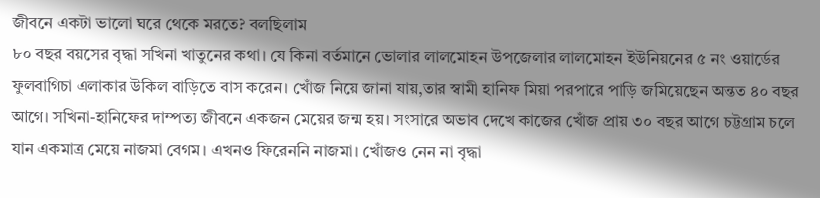জীবনে একটা ভালো ঘরে থেকে মরতে? বলছিলাম
৮০ বছর বয়সের বৃদ্ধা সখিনা খাতুনের কথা। যে কিনা বর্তমানে ভোলার লালমোহন উপজেলার লালমোহন ইউনিয়নের ৫ নং ওয়ার্ডের ফুলবাগিচা এলাকার উকিল বাড়িতে বাস করেন। খোঁজ নিয়ে জানা যায়,তার স্বামী হানিফ মিয়া পরপারে পাড়ি জমিয়েছেন অন্তত ৪০ বছর আগে। সখিনা-হানিফের দাম্পত্য জীবনে একজন মেয়ের জন্ম হয়। সংসারে অভাব দেখে কাজের খোঁজ প্রায় ৩০ বছর আগে চট্টগ্রাম চলে যান একমাত্র মেয়ে নাজমা বেগম। এখনও ফিরেননি নাজমা। খোঁজও নেন না বৃদ্ধা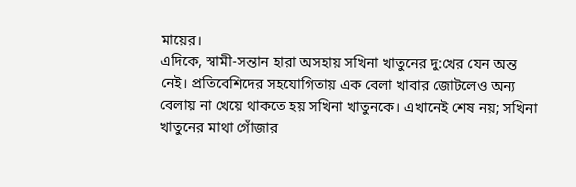মায়ের।
এদিকে, স্বামী-সন্তান হারা অসহায় সখিনা খাতুনের দু:খের যেন অন্ত নেই। প্রতিবেশিদের সহযোগিতায় এক বেলা খাবার জোটলেও অন্য বেলায় না খেয়ে থাকতে হয় সখিনা খাতুনকে। এখানেই শেষ নয়; সখিনা খাতুনের মাথা গোঁজার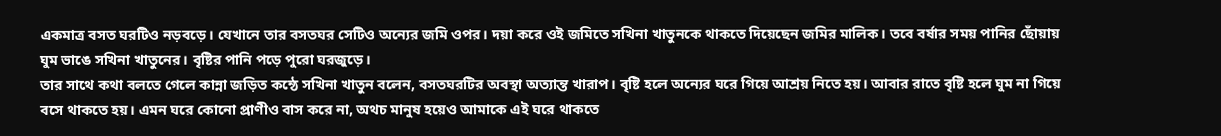একমাত্র বসত ঘরটিও নড়বড়ে। যেখানে তার বসতঘর সেটিও অন্যের জমি ওপর। দয়া করে ওই জমিতে সখিনা খাতুনকে থাকতে দিয়েছেন জমির মালিক। তবে বর্ষার সময় পানির ছোঁয়ায় ঘুম ভাঙে সখিনা খাতুনের। বৃষ্টির পানি পড়ে পুরো ঘরজুড়ে।
তার সাথে কথা বলতে গেলে কান্না জড়িত কন্ঠে সখিনা খাতুন বলেন, বসতঘরটির অবস্থা অত্যান্ত খারাপ। বৃষ্টি হলে অন্যের ঘরে গিয়ে আশ্রয় নিতে হয়। আবার রাতে বৃষ্টি হলে ঘুম না গিয়ে বসে থাকতে হয়। এমন ঘরে কোনো প্রাণীও বাস করে না, অথচ মানুষ হয়েও আমাকে এই ঘরে থাকতে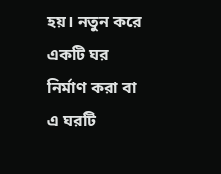হয়। নতুন করে একটি ঘর নির্মাণ করা বা এ ঘরটি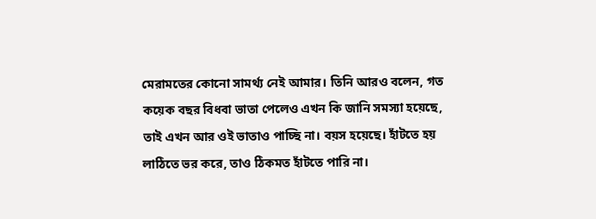মেরামতের কোনো সামর্থ্য নেই আমার। তিনি আরও বলেন, গত কয়েক বছর বিধবা ভাতা পেলেও এখন কি জানি সমস্যা হয়েছে, তাই এখন আর ওই ভাতাও পাচ্ছি না। বয়স হয়েছে। হাঁটতে হয় লাঠিতে ভর করে, তাও ঠিকমত হাঁটতে পারি না।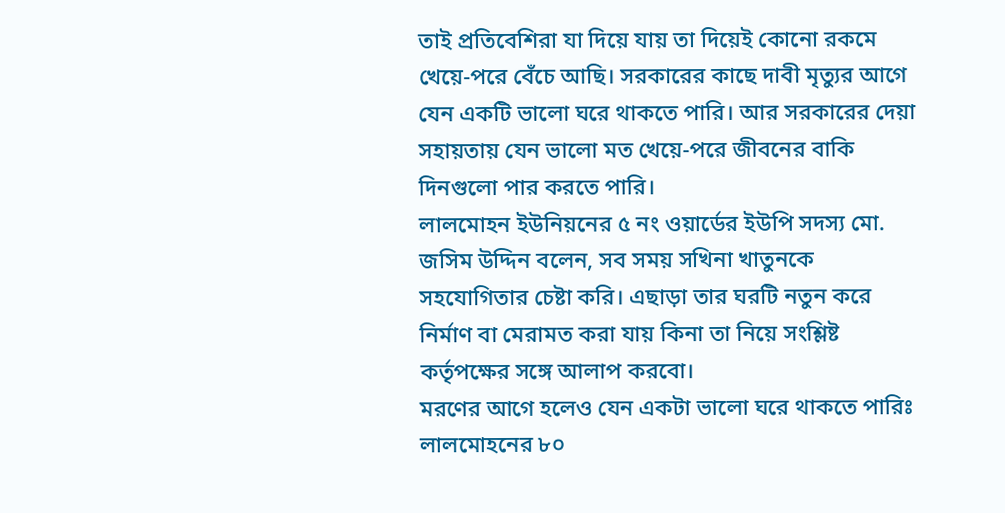তাই প্রতিবেশিরা যা দিয়ে যায় তা দিয়েই কোনো রকমে খেয়ে-পরে বেঁচে আছি। সরকারের কাছে দাবী মৃত্যুর আগে যেন একটি ভালো ঘরে থাকতে পারি। আর সরকারের দেয়া সহায়তায় যেন ভালো মত খেয়ে-পরে জীবনের বাকি দিনগুলো পার করতে পারি।
লালমোহন ইউনিয়নের ৫ নং ওয়ার্ডের ইউপি সদস্য মো. জসিম উদ্দিন বলেন, সব সময় সখিনা খাতুনকে সহযোগিতার চেষ্টা করি। এছাড়া তার ঘরটি নতুন করে নির্মাণ বা মেরামত করা যায় কিনা তা নিয়ে সংশ্লিষ্ট কর্তৃপক্ষের সঙ্গে আলাপ করবো।
মরণের আগে হলেও যেন একটা ভালো ঘরে থাকতে পারিঃ
লালমোহনের ৮০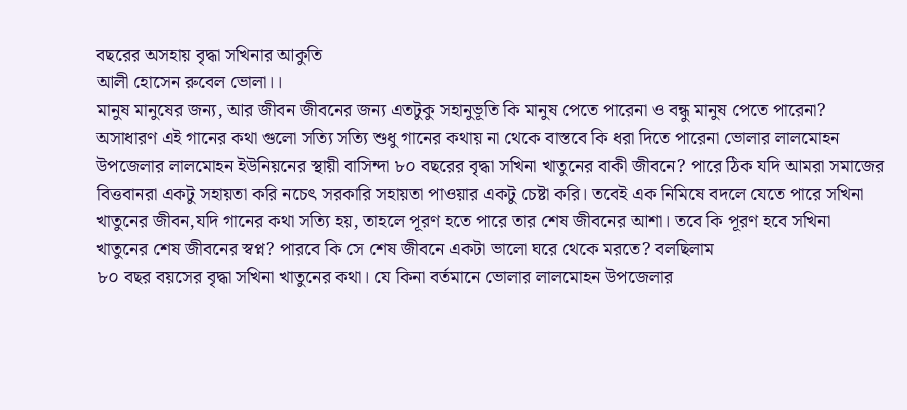বছরের অসহায় বৃদ্ধা সখিনার আকুতি
আলী হোসেন রুবেল ভোলা।।
মানুষ মানুষের জন্য, আর জীবন জীবনের জন্য এতটুকু সহানুভূতি কি মানুষ পেতে পারেনা ও বন্ধু মানুষ পেতে পারেনা? অসাধারণ এই গানের কথা গুলো সত্যি সত্যি শুধু গানের কথায় না থেকে বাস্তবে কি ধরা দিতে পারেনা ভোলার লালমোহন উপজেলার লালমোহন ইউনিয়নের স্থায়ী বাসিন্দা ৮০ বছরের বৃদ্ধা সখিনা খাতুনের বাকী জীবনে? পারে ঠিক যদি আমরা সমাজের বিত্তবানরা একটু সহায়তা করি নচেৎ সরকারি সহায়তা পাওয়ার একটু চেষ্টা করি। তবেই এক নিমিষে বদলে যেতে পারে সখিনা খাতুনের জীবন,যদি গানের কথা সত্যি হয়, তাহলে পূরণ হতে পারে তার শেষ জীবনের আশা। তবে কি পূরণ হবে সখিনা খাতুনের শেষ জীবনের স্বপ্ন? পারবে কি সে শেষ জীবনে একটা ভালো ঘরে থেকে মরতে? বলছিলাম
৮০ বছর বয়সের বৃদ্ধা সখিনা খাতুনের কথা। যে কিনা বর্তমানে ভোলার লালমোহন উপজেলার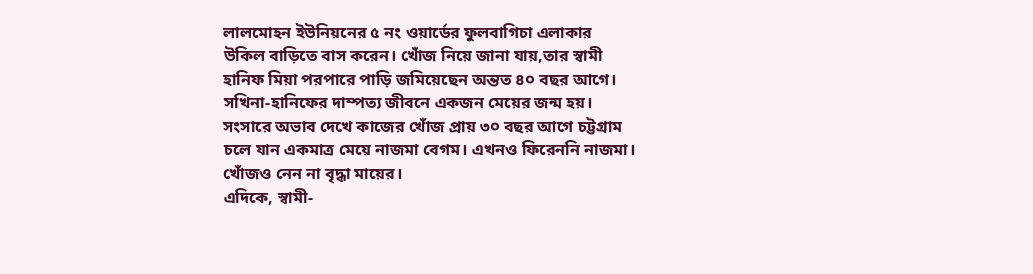লালমোহন ইউনিয়নের ৫ নং ওয়ার্ডের ফুলবাগিচা এলাকার উকিল বাড়িতে বাস করেন। খোঁজ নিয়ে জানা যায়,তার স্বামী হানিফ মিয়া পরপারে পাড়ি জমিয়েছেন অন্তত ৪০ বছর আগে। সখিনা-হানিফের দাম্পত্য জীবনে একজন মেয়ের জন্ম হয়। সংসারে অভাব দেখে কাজের খোঁজ প্রায় ৩০ বছর আগে চট্টগ্রাম চলে যান একমাত্র মেয়ে নাজমা বেগম। এখনও ফিরেননি নাজমা। খোঁজও নেন না বৃদ্ধা মায়ের।
এদিকে, স্বামী-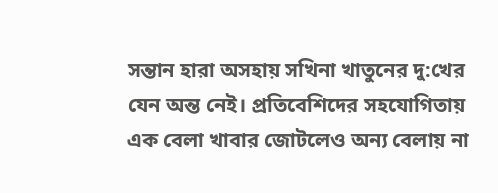সন্তান হারা অসহায় সখিনা খাতুনের দু:খের যেন অন্ত নেই। প্রতিবেশিদের সহযোগিতায় এক বেলা খাবার জোটলেও অন্য বেলায় না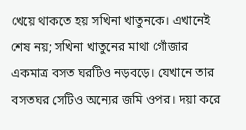খেয়ে থাকতে হয় সখিনা খাতুনকে। এখানেই শেষ নয়; সখিনা খাতুনের মাথা গোঁজার একমাত্র বসত ঘরটিও নড়বড়ে। যেখানে তার বসতঘর সেটিও অন্যের জমি ওপর। দয়া করে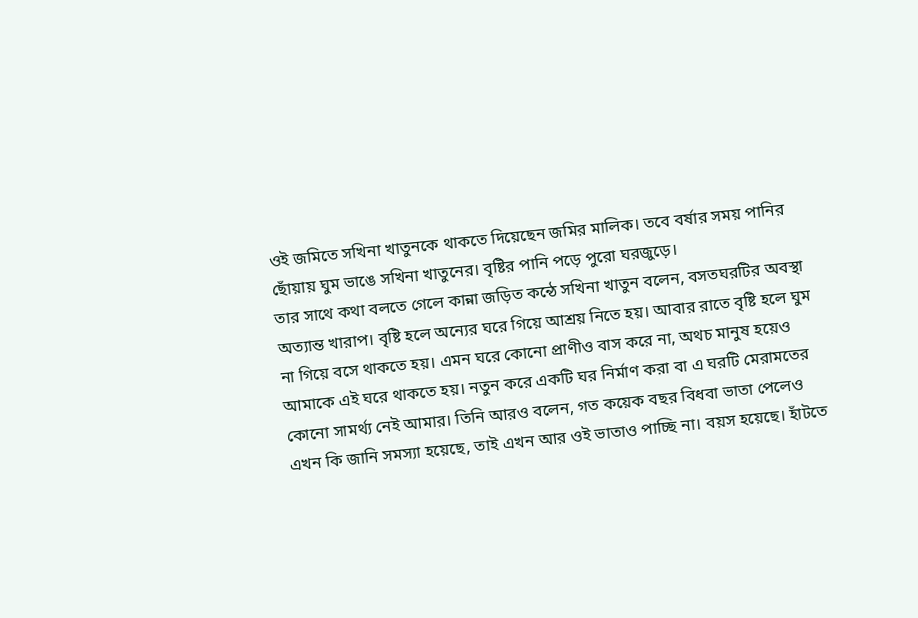ওই জমিতে সখিনা খাতুনকে থাকতে দিয়েছেন জমির মালিক। তবে বর্ষার সময় পানির ছোঁয়ায় ঘুম ভাঙে সখিনা খাতুনের। বৃষ্টির পানি পড়ে পুরো ঘরজুড়ে।
তার সাথে কথা বলতে গেলে কান্না জড়িত কন্ঠে সখিনা খাতুন বলেন, বসতঘরটির অবস্থা অত্যান্ত খারাপ। বৃষ্টি হলে অন্যের ঘরে গিয়ে আশ্রয় নিতে হয়। আবার রাতে বৃষ্টি হলে ঘুম না গিয়ে বসে থাকতে হয়। এমন ঘরে কোনো প্রাণীও বাস করে না, অথচ মানুষ হয়েও আমাকে এই ঘরে থাকতে হয়। নতুন করে একটি ঘর নির্মাণ করা বা এ ঘরটি মেরামতের কোনো সামর্থ্য নেই আমার। তিনি আরও বলেন, গত কয়েক বছর বিধবা ভাতা পেলেও এখন কি জানি সমস্যা হয়েছে, তাই এখন আর ওই ভাতাও পাচ্ছি না। বয়স হয়েছে। হাঁটতে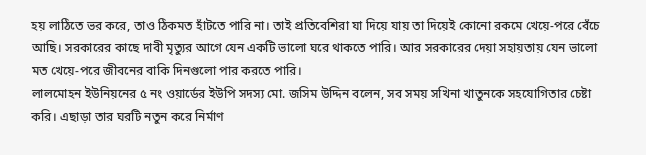হয় লাঠিতে ভর করে, তাও ঠিকমত হাঁটতে পারি না। তাই প্রতিবেশিরা যা দিয়ে যায় তা দিয়েই কোনো রকমে খেয়ে-পরে বেঁচে আছি। সরকারের কাছে দাবী মৃত্যুর আগে যেন একটি ভালো ঘরে থাকতে পারি। আর সরকারের দেয়া সহায়তায় যেন ভালো মত খেয়ে-পরে জীবনের বাকি দিনগুলো পার করতে পারি।
লালমোহন ইউনিয়নের ৫ নং ওয়ার্ডের ইউপি সদস্য মো. জসিম উদ্দিন বলেন, সব সময় সখিনা খাতুনকে সহযোগিতার চেষ্টা করি। এছাড়া তার ঘরটি নতুন করে নির্মাণ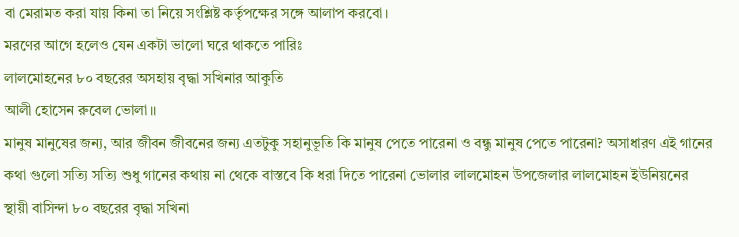বা মেরামত করা যায় কিনা তা নিয়ে সংশ্লিষ্ট কর্তৃপক্ষের সঙ্গে আলাপ করবো।
মরণের আগে হলেও যেন একটা ভালো ঘরে থাকতে পারিঃ
লালমোহনের ৮০ বছরের অসহায় বৃদ্ধা সখিনার আকুতি
আলী হোসেন রুবেল ভোলা।।
মানুষ মানুষের জন্য, আর জীবন জীবনের জন্য এতটুকু সহানুভূতি কি মানুষ পেতে পারেনা ও বন্ধু মানুষ পেতে পারেনা? অসাধারণ এই গানের কথা গুলো সত্যি সত্যি শুধু গানের কথায় না থেকে বাস্তবে কি ধরা দিতে পারেনা ভোলার লালমোহন উপজেলার লালমোহন ইউনিয়নের স্থায়ী বাসিন্দা ৮০ বছরের বৃদ্ধা সখিনা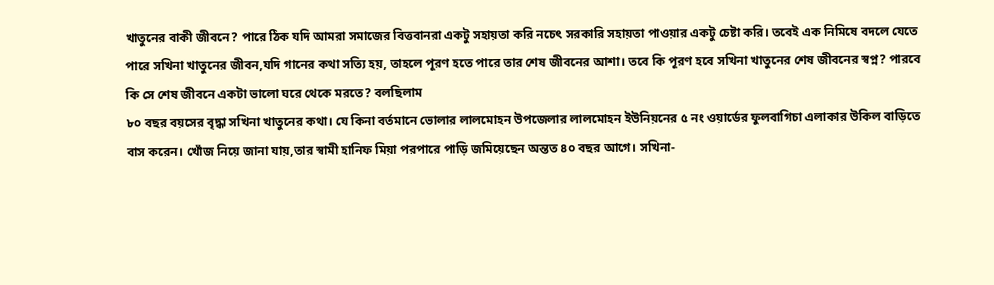খাতুনের বাকী জীবনে? পারে ঠিক যদি আমরা সমাজের বিত্তবানরা একটু সহায়তা করি নচেৎ সরকারি সহায়তা পাওয়ার একটু চেষ্টা করি। তবেই এক নিমিষে বদলে যেতে পারে সখিনা খাতুনের জীবন,যদি গানের কথা সত্যি হয়, তাহলে পূরণ হতে পারে তার শেষ জীবনের আশা। তবে কি পূরণ হবে সখিনা খাতুনের শেষ জীবনের স্বপ্ন? পারবে কি সে শেষ জীবনে একটা ভালো ঘরে থেকে মরতে? বলছিলাম
৮০ বছর বয়সের বৃদ্ধা সখিনা খাতুনের কথা। যে কিনা বর্তমানে ভোলার লালমোহন উপজেলার লালমোহন ইউনিয়নের ৫ নং ওয়ার্ডের ফুলবাগিচা এলাকার উকিল বাড়িতে বাস করেন। খোঁজ নিয়ে জানা যায়,তার স্বামী হানিফ মিয়া পরপারে পাড়ি জমিয়েছেন অন্তত ৪০ বছর আগে। সখিনা-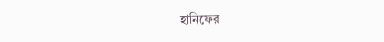হানিফের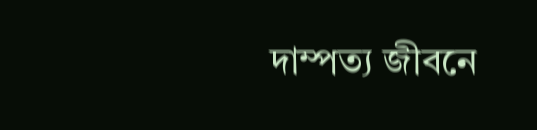দাম্পত্য জীবনে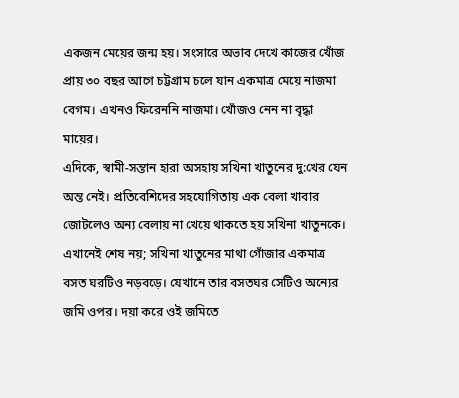একজন মেয়ের জন্ম হয়। সংসারে অভাব দেখে কাজের খোঁজ প্রায় ৩০ বছর আগে চট্টগ্রাম চলে যান একমাত্র মেয়ে নাজমা বেগম। এখনও ফিরেননি নাজমা। খোঁজও নেন না বৃদ্ধা মায়ের।
এদিকে, স্বামী-সন্তান হারা অসহায় সখিনা খাতুনের দু:খের যেন অন্ত নেই। প্রতিবেশিদের সহযোগিতায় এক বেলা খাবার জোটলেও অন্য বেলায় না খেয়ে থাকতে হয় সখিনা খাতুনকে। এখানেই শেষ নয়; সখিনা খাতুনের মাথা গোঁজার একমাত্র বসত ঘরটিও নড়বড়ে। যেখানে তার বসতঘর সেটিও অন্যের জমি ওপর। দয়া করে ওই জমিতে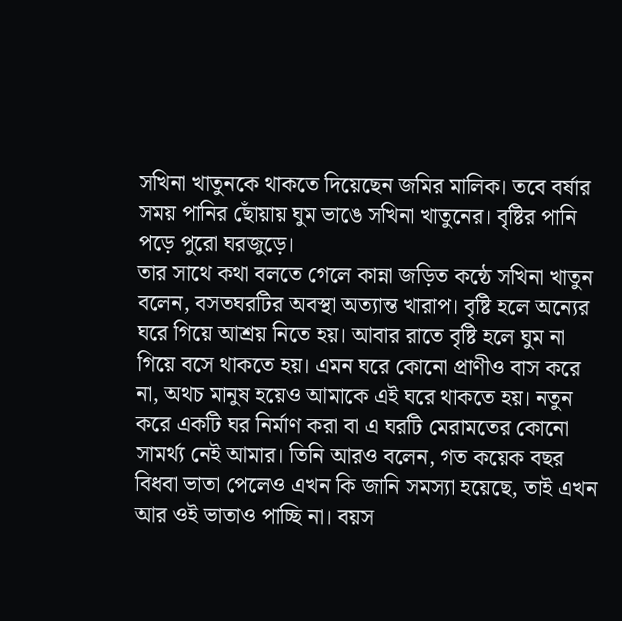সখিনা খাতুনকে থাকতে দিয়েছেন জমির মালিক। তবে বর্ষার সময় পানির ছোঁয়ায় ঘুম ভাঙে সখিনা খাতুনের। বৃষ্টির পানি পড়ে পুরো ঘরজুড়ে।
তার সাথে কথা বলতে গেলে কান্না জড়িত কন্ঠে সখিনা খাতুন বলেন, বসতঘরটির অবস্থা অত্যান্ত খারাপ। বৃষ্টি হলে অন্যের ঘরে গিয়ে আশ্রয় নিতে হয়। আবার রাতে বৃষ্টি হলে ঘুম না গিয়ে বসে থাকতে হয়। এমন ঘরে কোনো প্রাণীও বাস করে না, অথচ মানুষ হয়েও আমাকে এই ঘরে থাকতে হয়। নতুন করে একটি ঘর নির্মাণ করা বা এ ঘরটি মেরামতের কোনো সামর্থ্য নেই আমার। তিনি আরও বলেন, গত কয়েক বছর বিধবা ভাতা পেলেও এখন কি জানি সমস্যা হয়েছে, তাই এখন আর ওই ভাতাও পাচ্ছি না। বয়স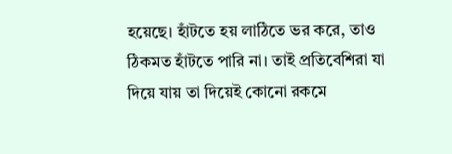হয়েছে। হাঁটতে হয় লাঠিতে ভর করে, তাও ঠিকমত হাঁটতে পারি না। তাই প্রতিবেশিরা যা দিয়ে যায় তা দিয়েই কোনো রকমে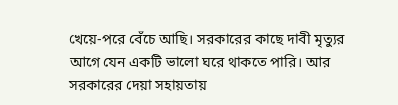খেয়ে-পরে বেঁচে আছি। সরকারের কাছে দাবী মৃত্যুর আগে যেন একটি ভালো ঘরে থাকতে পারি। আর সরকারের দেয়া সহায়তায়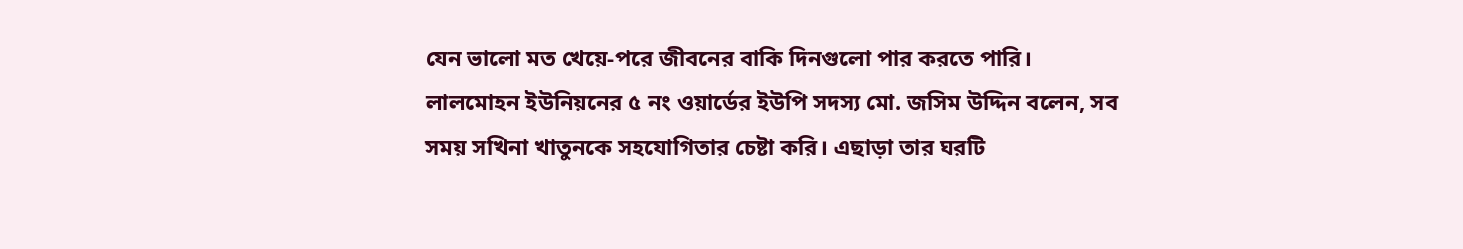যেন ভালো মত খেয়ে-পরে জীবনের বাকি দিনগুলো পার করতে পারি।
লালমোহন ইউনিয়নের ৫ নং ওয়ার্ডের ইউপি সদস্য মো. জসিম উদ্দিন বলেন, সব সময় সখিনা খাতুনকে সহযোগিতার চেষ্টা করি। এছাড়া তার ঘরটি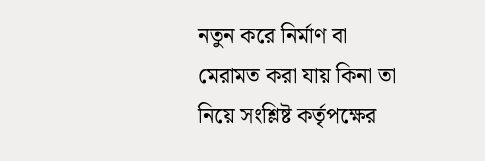নতুন করে নির্মাণ বা মেরামত করা যায় কিনা তা নিয়ে সংশ্লিষ্ট কর্তৃপক্ষের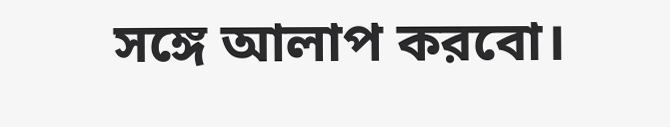সঙ্গে আলাপ করবো।